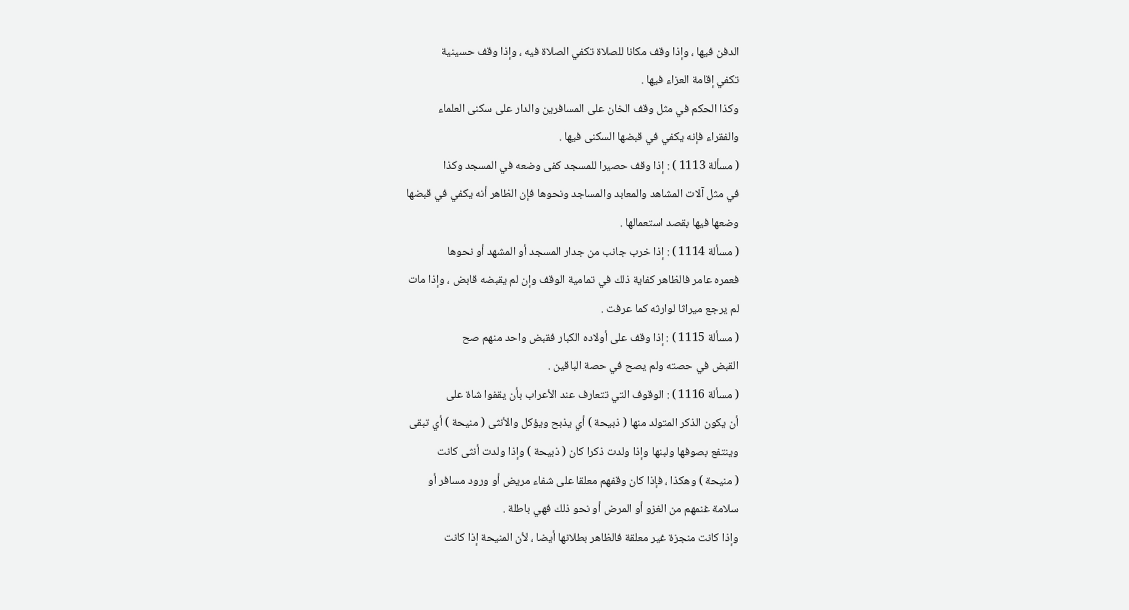الدفن فيها ، وإذا وقف مكانا للصلاة تكفي الصلاة فيه ، وإذا وقف حسينية
تكفي إقامة العزاء فيها .
وكذا الحكم في مثل وقف الخان على المسافرين والدار على سكنى العلماء
والفقراء فإنه يكفي في قبضها السكنى فيها .
( مسألة 1113 ) : إذا وقف حصيرا للمسجد كفى وضعه في المسجد وكذا
في مثل آلات المشاهد والمعابد والمساجد ونحوها فإن الظاهر أنه يكفي في قبضها
وضعها فيها بقصد استعمالها .
( مسألة 1114 ) : إذا خرب جانب من جدار المسجد أو المشهد أو نحوها
فعمره عامر فالظاهر كفاية ذلك في تمامية الوقف وإن لم يقبضه قابض ، وإذا مات
لم يرجع ميراثا لوارثه كما عرفت .
( مسألة 1115 ) : إذا وقف على أولاده الكبار فقبض واحد منهم صح
القبض في حصته ولم يصح في حصة الباقين .
( مسألة 1116 ) : الوقوف التي تتعارف عند الأعراب بأن يقفوا شاة على
أن يكون الذكر المتولد منها ( ذبيحة ) أي يذبح ويؤكل والأنثى ( منيحة ) أي تبقى
وينتفع بصوفها ولبنها وإذا ولدت ذكرا كان ( ذبيحة ) وإذا ولدت أنثى كانت
( منيحة ) وهكذا ، فإذا كان وقفهم معلقا على شفاء مريض أو ورود مسافر أو
سلامة غنمهم من الغزو أو المرض أو نحو ذلك فهي باطلة .
وإذا كانت منجزة غير معلقة فالظاهر بطلانها أيضا ، لأن المنيحة إذا كانت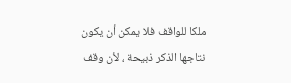ملكا للواقف فلا يمكن أن يكون نتاجها الذكر ذبيحة ، لأن وقف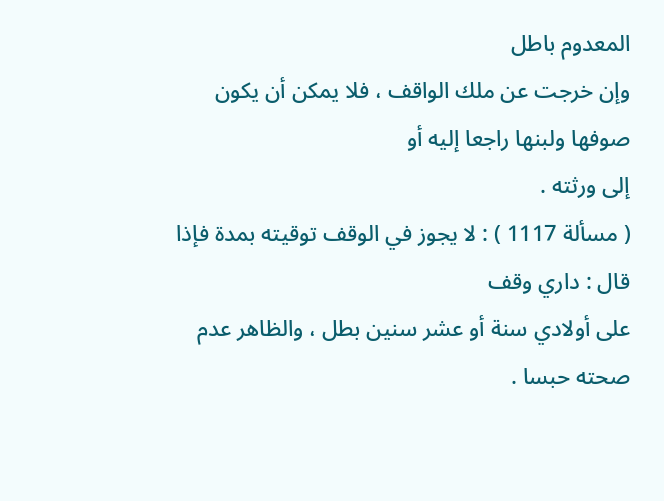المعدوم باطل
وإن خرجت عن ملك الواقف ، فلا يمكن أن يكون صوفها ولبنها راجعا إليه أو
إلى ورثته .
( مسألة 1117 ) : لا يجوز في الوقف توقيته بمدة فإذا قال : داري وقف
على أولادي سنة أو عشر سنين بطل ، والظاهر عدم صحته حبسا .